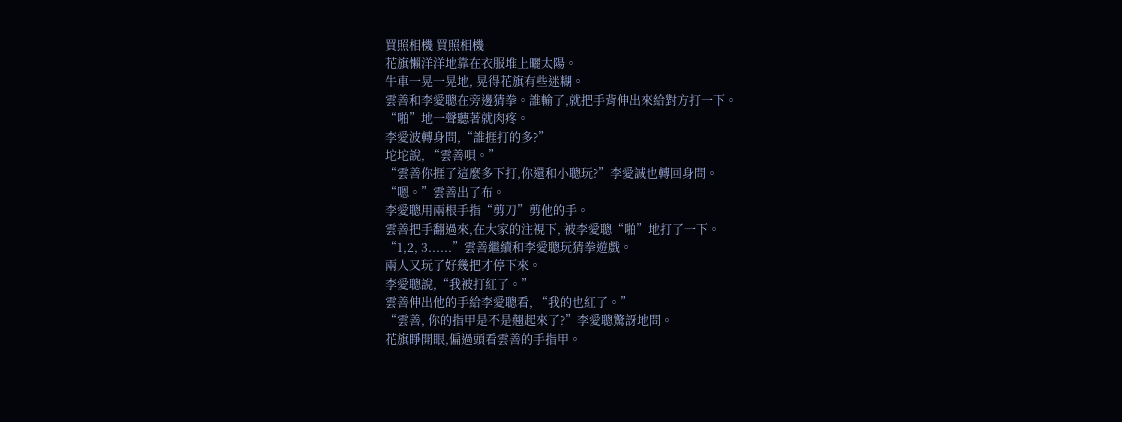買照相機 買照相機
花旗懶洋洋地靠在衣服堆上曬太陽。
牛車一晃一晃地, 晃得花旗有些迷糊。
雲善和李愛聰在旁邊猜拳。誰輸了,就把手背伸出來給對方打一下。
“啪”地一聲聽著就肉疼。
李愛波轉身問,“誰捱打的多?”
坨坨說, “雲善唄。”
“雲善你捱了這麼多下打,你還和小聰玩?”李愛誠也轉回身問。
“嗯。”雲善出了布。
李愛聰用兩根手指“剪刀”剪他的手。
雲善把手翻過來,在大家的注視下, 被李愛聰“啪”地打了一下。
“1,2, 3......”雲善繼續和李愛聰玩猜拳遊戲。
兩人又玩了好幾把才停下來。
李愛聰說,“我被打紅了。”
雲善伸出他的手給李愛聰看, “我的也紅了。”
“雲善, 你的指甲是不是翹起來了?”李愛聰驚訝地問。
花旗睜開眼,偏過頭看雲善的手指甲。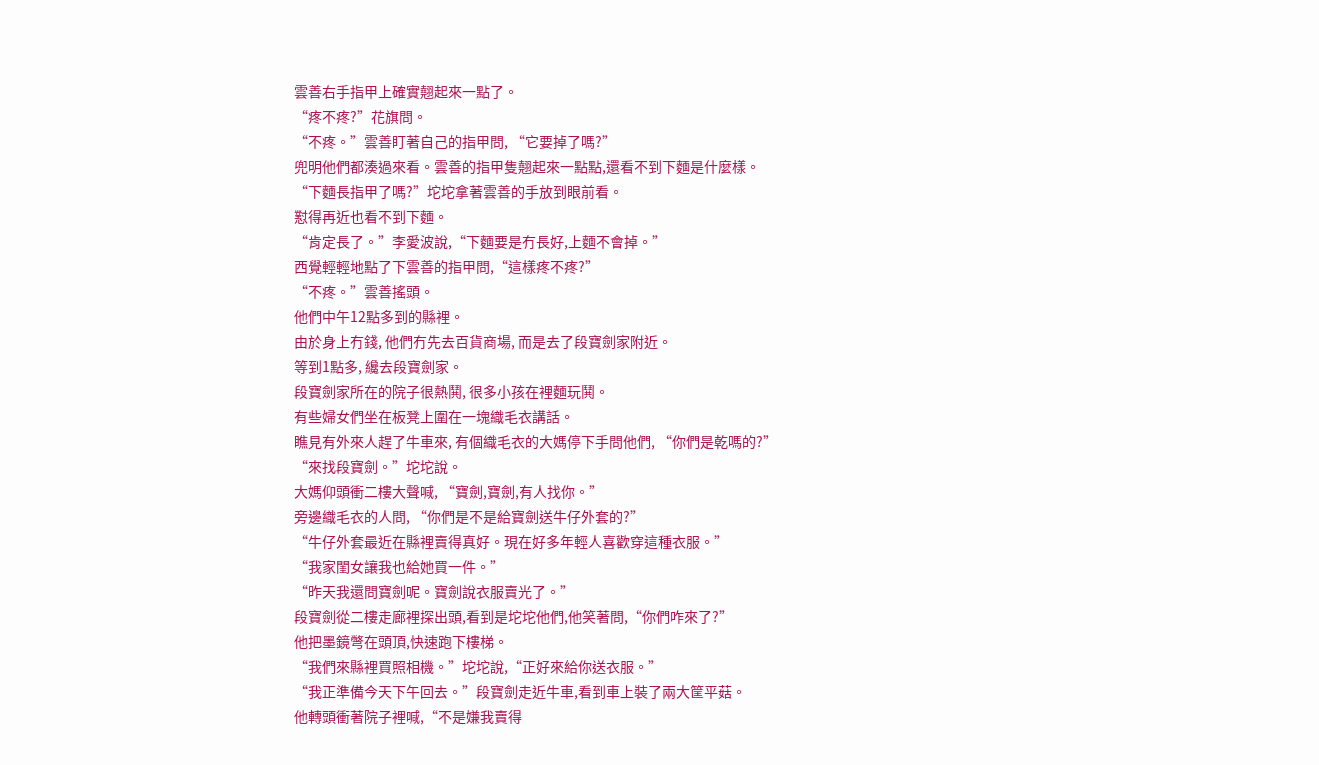雲善右手指甲上確實翹起來一點了。
“疼不疼?”花旗問。
“不疼。”雲善盯著自己的指甲問, “它要掉了嗎?”
兜明他們都湊過來看。雲善的指甲隻翹起來一點點,還看不到下麵是什麼樣。
“下麵長指甲了嗎?”坨坨拿著雲善的手放到眼前看。
懟得再近也看不到下麵。
“肯定長了。”李愛波說,“下麵要是冇長好,上麵不會掉。”
西覺輕輕地點了下雲善的指甲問,“這樣疼不疼?”
“不疼。”雲善搖頭。
他們中午12點多到的縣裡。
由於身上冇錢, 他們冇先去百貨商場, 而是去了段寶劍家附近。
等到1點多, 纔去段寶劍家。
段寶劍家所在的院子很熱鬨, 很多小孩在裡麵玩鬨。
有些婦女們坐在板凳上圍在一塊織毛衣講話。
瞧見有外來人趕了牛車來, 有個織毛衣的大媽停下手問他們, “你們是乾嗎的?”
“來找段寶劍。”坨坨說。
大媽仰頭衝二樓大聲喊, “寶劍,寶劍,有人找你。”
旁邊織毛衣的人問, “你們是不是給寶劍送牛仔外套的?”
“牛仔外套最近在縣裡賣得真好。現在好多年輕人喜歡穿這種衣服。”
“我家閨女讓我也給她買一件。”
“昨天我還問寶劍呢。寶劍說衣服賣光了。”
段寶劍從二樓走廊裡探出頭,看到是坨坨他們,他笑著問,“你們咋來了?”
他把墨鏡彆在頭頂,快速跑下樓梯。
“我們來縣裡買照相機。”坨坨說,“正好來給你送衣服。”
“我正準備今天下午回去。”段寶劍走近牛車,看到車上裝了兩大筐平菇。
他轉頭衝著院子裡喊,“不是嫌我賣得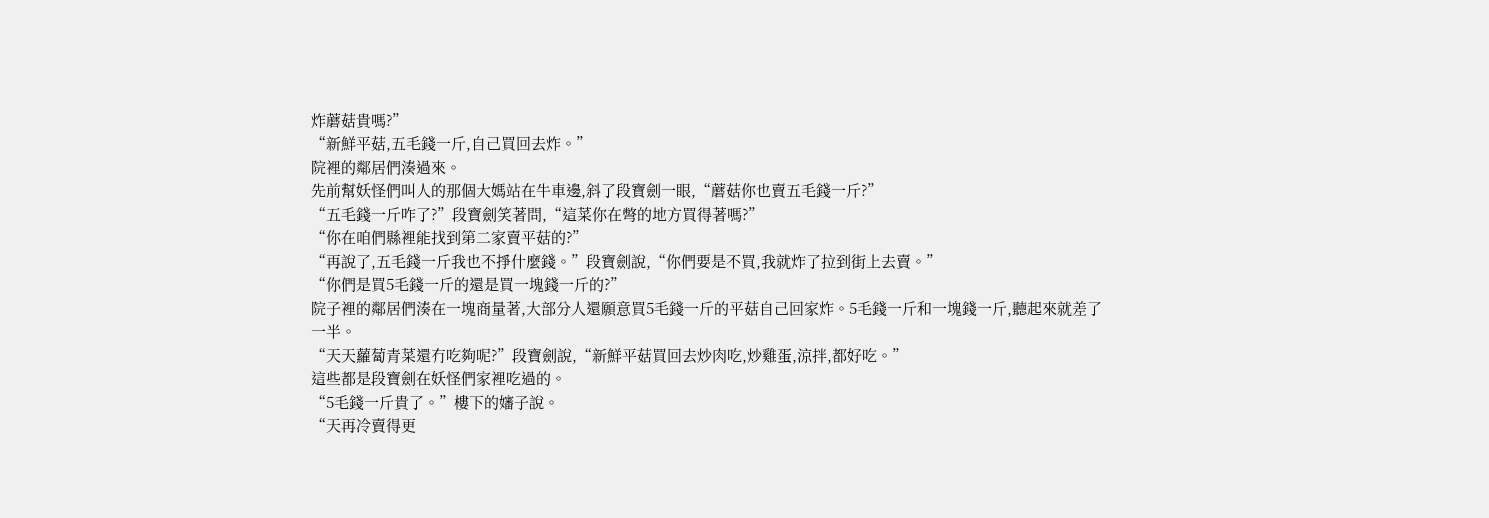炸蘑菇貴嗎?”
“新鮮平菇,五毛錢一斤,自己買回去炸。”
院裡的鄰居們湊過來。
先前幫妖怪們叫人的那個大媽站在牛車邊,斜了段寶劍一眼,“蘑菇你也賣五毛錢一斤?”
“五毛錢一斤咋了?”段寶劍笑著問,“這菜你在彆的地方買得著嗎?”
“你在咱們縣裡能找到第二家賣平菇的?”
“再說了,五毛錢一斤我也不掙什麼錢。”段寶劍說,“你們要是不買,我就炸了拉到街上去賣。”
“你們是買5毛錢一斤的還是買一塊錢一斤的?”
院子裡的鄰居們湊在一塊商量著,大部分人還願意買5毛錢一斤的平菇自己回家炸。5毛錢一斤和一塊錢一斤,聽起來就差了一半。
“天天蘿蔔青菜還冇吃夠呢?”段寶劍說,“新鮮平菇買回去炒肉吃,炒雞蛋,涼拌,都好吃。”
這些都是段寶劍在妖怪們家裡吃過的。
“5毛錢一斤貴了。”樓下的嬸子說。
“天再冷賣得更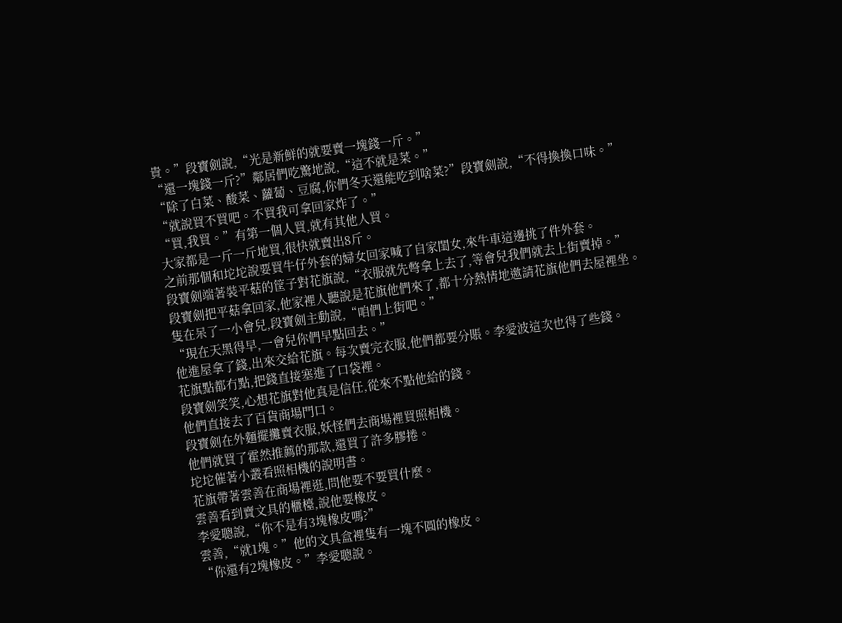貴。”段寶劍說,“光是新鮮的就要賣一塊錢一斤。”
“還一塊錢一斤?”鄰居們吃驚地說,“這不就是菜。”
“除了白菜、酸菜、蘿蔔、豆腐,你們冬天還能吃到啥菜?”段寶劍說,“不得換換口味。”
“就說買不買吧。不買我可拿回家炸了。”
“買,我買。”有第一個人買,就有其他人買。
大家都是一斤一斤地買,很快就賣出8斤。
之前那個和坨坨說要買牛仔外套的婦女回家喊了自家閨女,來牛車這邊挑了件外套。
段寶劍端著裝平菇的筐子對花旗說,“衣服就先彆拿上去了,等會兒我們就去上街賣掉。”
段寶劍把平菇拿回家,他家裡人聽說是花旗他們來了,都十分熱情地邀請花旗他們去屋裡坐。
隻在呆了一小會兒,段寶劍主動說,“咱們上街吧。”
“現在天黑得早,一會兒你們早點回去。”
他進屋拿了錢,出來交給花旗。每次賣完衣服,他們都要分賬。李愛波這次也得了些錢。
花旗點都冇點,把錢直接塞進了口袋裡。
段寶劍笑笑,心想花旗對他真是信任,從來不點他給的錢。
他們直接去了百貨商場門口。
段寶劍在外麵擺攤賣衣服,妖怪們去商場裡買照相機。
他們就買了霍然推薦的那款,還買了許多膠捲。
坨坨催著小叢看照相機的說明書。
花旗帶著雲善在商場裡逛,問他要不要買什麼。
雲善看到賣文具的櫃檯,說他要橡皮。
李愛聰說,“你不是有3塊橡皮嗎?”
雲善,“就1塊。”他的文具盒裡隻有一塊不圓的橡皮。
“你還有2塊橡皮。”李愛聰說。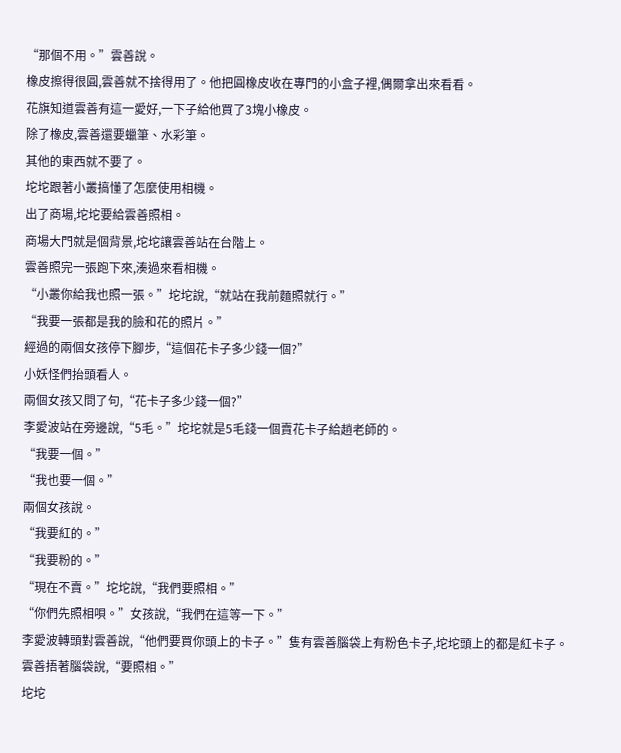“那個不用。”雲善說。
橡皮擦得很圓,雲善就不捨得用了。他把圓橡皮收在專門的小盒子裡,偶爾拿出來看看。
花旗知道雲善有這一愛好,一下子給他買了3塊小橡皮。
除了橡皮,雲善還要蠟筆、水彩筆。
其他的東西就不要了。
坨坨跟著小叢搞懂了怎麼使用相機。
出了商場,坨坨要給雲善照相。
商場大門就是個背景,坨坨讓雲善站在台階上。
雲善照完一張跑下來,湊過來看相機。
“小叢你給我也照一張。”坨坨說,“就站在我前麵照就行。”
“我要一張都是我的臉和花的照片。”
經過的兩個女孩停下腳步,“這個花卡子多少錢一個?”
小妖怪們抬頭看人。
兩個女孩又問了句,“花卡子多少錢一個?”
李愛波站在旁邊說,“5毛。”坨坨就是5毛錢一個賣花卡子給趙老師的。
“我要一個。”
“我也要一個。”
兩個女孩說。
“我要紅的。”
“我要粉的。”
“現在不賣。”坨坨說,“我們要照相。”
“你們先照相唄。”女孩說,“我們在這等一下。”
李愛波轉頭對雲善說,“他們要買你頭上的卡子。”隻有雲善腦袋上有粉色卡子,坨坨頭上的都是紅卡子。
雲善捂著腦袋說,“要照相。”
坨坨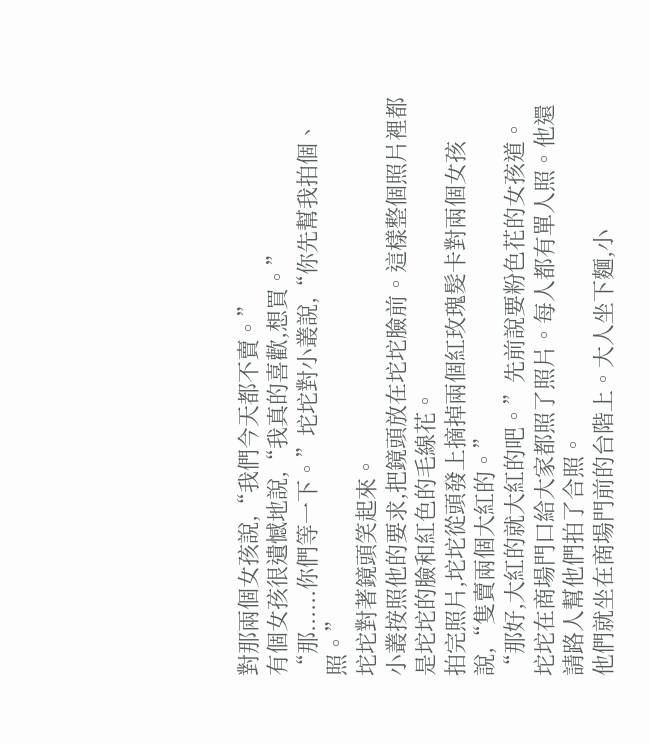對那兩個女孩說,“我們今天都不賣。”
有個女孩很遺憾地說,“我真的喜歡,想買。”
“那......你們等一下。”坨坨對小叢說,“你先幫我拍個、照。”
坨坨對著鏡頭笑起來。
小叢按照他的要求,把鏡頭放在坨坨臉前。這樣整個照片裡都是坨坨的臉和紅色的毛線花。
拍完照片,坨坨從頭發上摘掉兩個紅玫瑰髮卡對兩個女孩說,“隻賣兩個大紅的。”
“那好,大紅的就大紅的吧。”先前說要粉色花的女孩道。
坨坨在商場門口給大家都照了照片。每人都有單人照。他還請路人幫他們拍了合照。
他們就坐在商場門前的台階上。大人坐下麵,小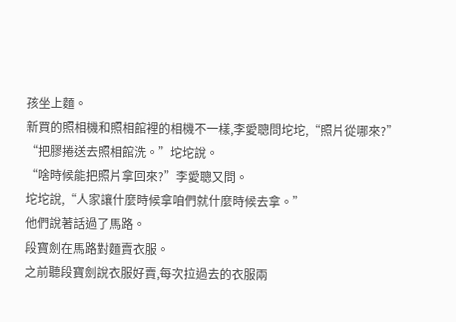孩坐上麵。
新買的照相機和照相館裡的相機不一樣,李愛聰問坨坨,“照片從哪來?”
“把膠捲送去照相館洗。”坨坨說。
“啥時候能把照片拿回來?”李愛聰又問。
坨坨說,“人家讓什麼時候拿咱們就什麼時候去拿。”
他們說著話過了馬路。
段寶劍在馬路對麵賣衣服。
之前聽段寶劍說衣服好賣,每次拉過去的衣服兩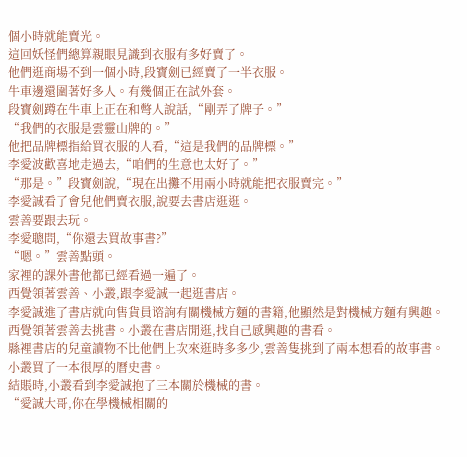個小時就能賣光。
這回妖怪們總算親眼見識到衣服有多好賣了。
他們逛商場不到一個小時,段寶劍已經賣了一半衣服。
牛車邊還圍著好多人。有幾個正在試外套。
段寶劍蹲在牛車上正在和彆人說話,“剛弄了牌子。”
“我們的衣服是雲靈山牌的。”
他把品牌標指給買衣服的人看,“這是我們的品牌標。”
李愛波歡喜地走過去,“咱們的生意也太好了。”
“那是。”段寶劍說,“現在出攤不用兩小時就能把衣服賣完。”
李愛誠看了會兒他們賣衣服,說要去書店逛逛。
雲善要跟去玩。
李愛聰問,“你還去買故事書?”
“嗯。”雲善點頭。
家裡的課外書他都已經看過一遍了。
西覺領著雲善、小叢,跟李愛誠一起逛書店。
李愛誠進了書店就向售貨員谘詢有關機械方麵的書籍,他顯然是對機械方麵有興趣。
西覺領著雲善去挑書。小叢在書店閒逛,找自己感興趣的書看。
縣裡書店的兒童讀物不比他們上次來逛時多多少,雲善隻挑到了兩本想看的故事書。
小叢買了一本很厚的曆史書。
結賬時,小叢看到李愛誠抱了三本關於機械的書。
“愛誠大哥,你在學機械相關的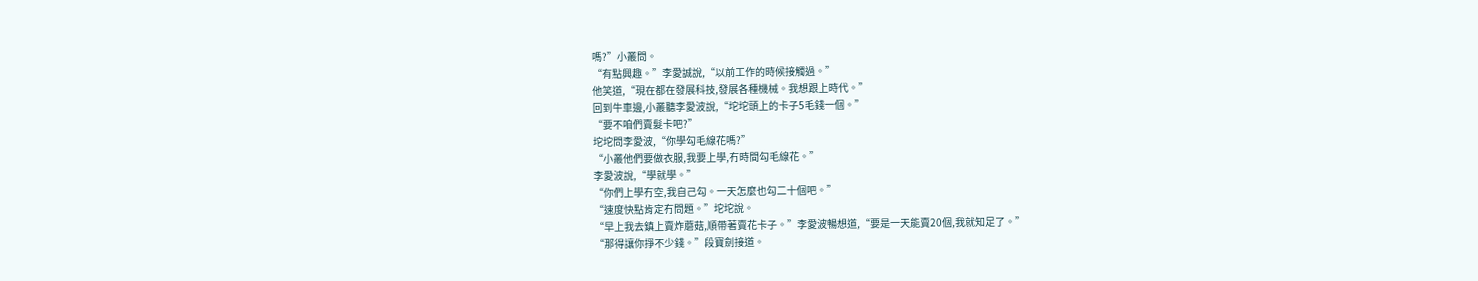嗎?”小叢問。
“有點興趣。”李愛誠說,“以前工作的時候接觸過。”
他笑道,“現在都在發展科技,發展各種機械。我想跟上時代。”
回到牛車邊,小叢聽李愛波說,“坨坨頭上的卡子5毛錢一個。”
“要不咱們賣髮卡吧?”
坨坨問李愛波,“你學勾毛線花嗎?”
“小叢他們要做衣服,我要上學,冇時間勾毛線花。”
李愛波說,“學就學。”
“你們上學冇空,我自己勾。一天怎麼也勾二十個吧。”
“速度快點肯定冇問題。”坨坨說。
“早上我去鎮上賣炸蘑菇,順帶著賣花卡子。”李愛波暢想道,“要是一天能賣20個,我就知足了。”
“那得讓你掙不少錢。”段寶劍接道。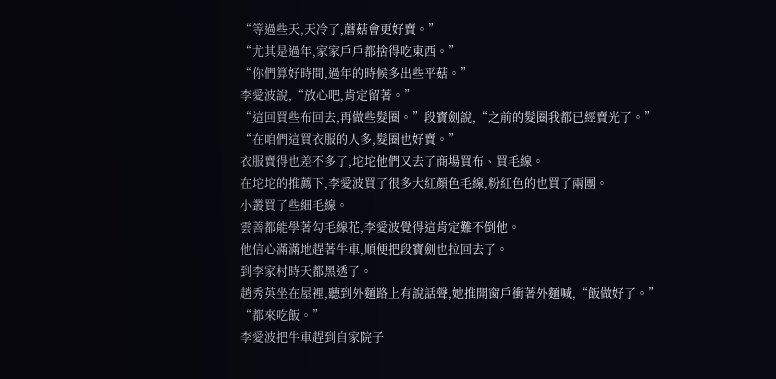“等過些天,天冷了,蘑菇會更好賣。”
“尤其是過年,家家戶戶都捨得吃東西。”
“你們算好時間,過年的時候多出些平菇。”
李愛波說,“放心吧,肯定留著。”
“這回買些布回去,再做些髮圈。”段寶劍說,“之前的髮圈我都已經賣光了。”
“在咱們這買衣服的人多,髮圈也好賣。”
衣服賣得也差不多了,坨坨他們又去了商場買布、買毛線。
在坨坨的推薦下,李愛波買了很多大紅顏色毛線,粉紅色的也買了兩團。
小叢買了些細毛線。
雲善都能學著勾毛線花,李愛波覺得這肯定難不倒他。
他信心滿滿地趕著牛車,順便把段寶劍也拉回去了。
到李家村時天都黑透了。
趙秀英坐在屋裡,聽到外麵路上有說話聲,她推開窗戶衝著外麵喊,“飯做好了。”
“都來吃飯。”
李愛波把牛車趕到自家院子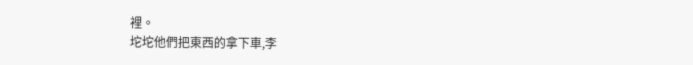裡。
坨坨他們把東西的拿下車,李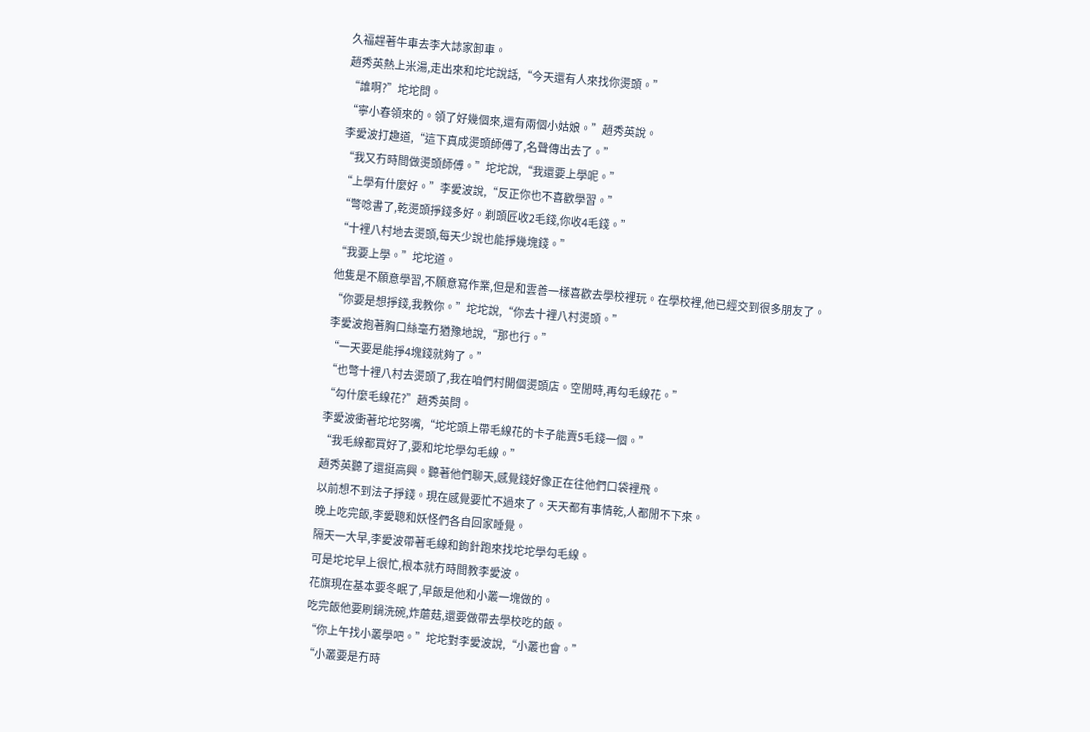久福趕著牛車去李大誌家卸車。
趙秀英熱上米湯,走出來和坨坨說話,“今天還有人來找你燙頭。”
“誰啊?”坨坨問。
“寧小春領來的。領了好幾個來,還有兩個小姑娘。”趙秀英說。
李愛波打趣道,“這下真成燙頭師傅了,名聲傳出去了。”
“我又冇時間做燙頭師傅。”坨坨說,“我還要上學呢。”
“上學有什麼好。”李愛波說,“反正你也不喜歡學習。”
“彆唸書了,乾燙頭掙錢多好。剃頭匠收2毛錢,你收4毛錢。”
“十裡八村地去燙頭,每天少說也能掙幾塊錢。”
“我要上學。”坨坨道。
他隻是不願意學習,不願意寫作業,但是和雲善一樣喜歡去學校裡玩。在學校裡,他已經交到很多朋友了。
“你要是想掙錢,我教你。”坨坨說,“你去十裡八村燙頭。”
李愛波抱著胸口絲毫冇猶豫地說,“那也行。”
“一天要是能掙4塊錢就夠了。”
“也彆十裡八村去燙頭了,我在咱們村開個燙頭店。空閒時,再勾毛線花。”
“勾什麼毛線花?”趙秀英問。
李愛波衝著坨坨努嘴,“坨坨頭上帶毛線花的卡子能賣5毛錢一個。”
“我毛線都買好了,要和坨坨學勾毛線。”
趙秀英聽了還挺高興。聽著他們聊天,感覺錢好像正在往他們口袋裡飛。
以前想不到法子掙錢。現在感覺要忙不過來了。天天都有事情乾,人都閒不下來。
晚上吃完飯,李愛聰和妖怪們各自回家睡覺。
隔天一大早,李愛波帶著毛線和鉤針跑來找坨坨學勾毛線。
可是坨坨早上很忙,根本就冇時間教李愛波。
花旗現在基本要冬眠了,早飯是他和小叢一塊做的。
吃完飯他要刷鍋洗碗,炸蘑菇,還要做帶去學校吃的飯。
“你上午找小叢學吧。”坨坨對李愛波說,“小叢也會。”
“小叢要是冇時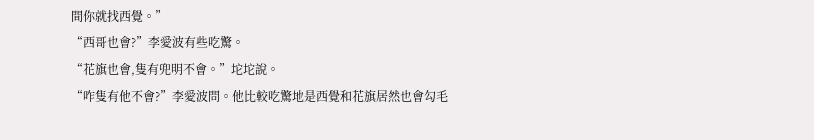間你就找西覺。”
“西哥也會?”李愛波有些吃驚。
“花旗也會,隻有兜明不會。”坨坨說。
“咋隻有他不會?”李愛波問。他比較吃驚地是西覺和花旗居然也會勾毛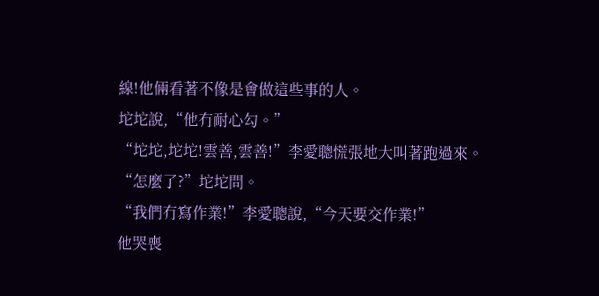線!他倆看著不像是會做這些事的人。
坨坨說,“他冇耐心勾。”
“坨坨,坨坨!雲善,雲善!”李愛聰慌張地大叫著跑過來。
“怎麼了?”坨坨問。
“我們冇寫作業!”李愛聰說,“今天要交作業!”
他哭喪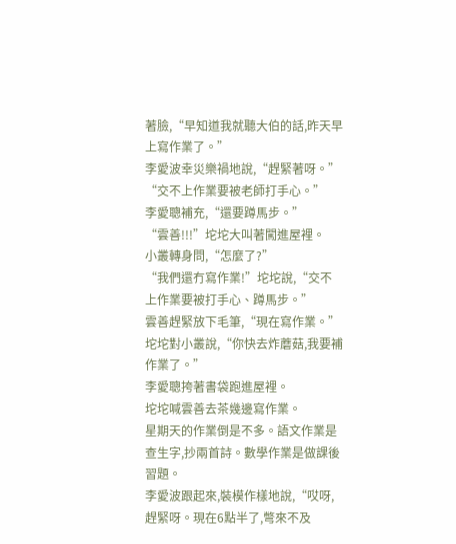著臉,“早知道我就聽大伯的話,昨天早上寫作業了。”
李愛波幸災樂禍地說,“趕緊著呀。”
“交不上作業要被老師打手心。”
李愛聰補充,“還要蹲馬步。”
“雲善!!!”坨坨大叫著闖進屋裡。
小叢轉身問,“怎麼了?”
“我們還冇寫作業!”坨坨說,“交不上作業要被打手心、蹲馬步。”
雲善趕緊放下毛筆,“現在寫作業。”
坨坨對小叢說,“你快去炸蘑菇,我要補作業了。”
李愛聰挎著書袋跑進屋裡。
坨坨喊雲善去茶幾邊寫作業。
星期天的作業倒是不多。語文作業是查生字,抄兩首詩。數學作業是做課後習題。
李愛波跟起來,裝模作樣地說,“哎呀,趕緊呀。現在6點半了,彆來不及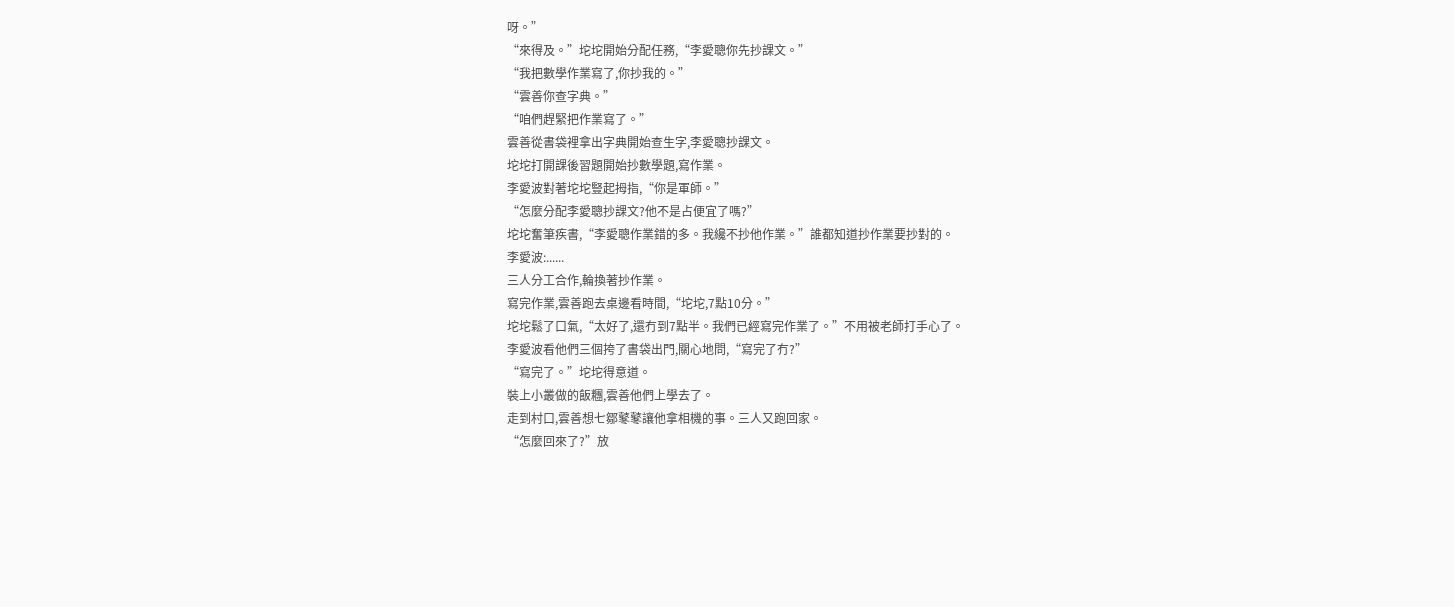呀。”
“來得及。”坨坨開始分配任務,“李愛聰你先抄課文。”
“我把數學作業寫了,你抄我的。”
“雲善你查字典。”
“咱們趕緊把作業寫了。”
雲善從書袋裡拿出字典開始查生字,李愛聰抄課文。
坨坨打開課後習題開始抄數學題,寫作業。
李愛波對著坨坨豎起拇指,“你是軍師。”
“怎麼分配李愛聰抄課文?他不是占便宜了嗎?”
坨坨奮筆疾書,“李愛聰作業錯的多。我纔不抄他作業。”誰都知道抄作業要抄對的。
李愛波:......
三人分工合作,輪換著抄作業。
寫完作業,雲善跑去桌邊看時間,“坨坨,7點10分。”
坨坨鬆了口氣,“太好了,還冇到7點半。我們已經寫完作業了。”不用被老師打手心了。
李愛波看他們三個挎了書袋出門,關心地問,“寫完了冇?”
“寫完了。”坨坨得意道。
裝上小叢做的飯糰,雲善他們上學去了。
走到村口,雲善想七鄒鼕鼕讓他拿相機的事。三人又跑回家。
“怎麼回來了?”放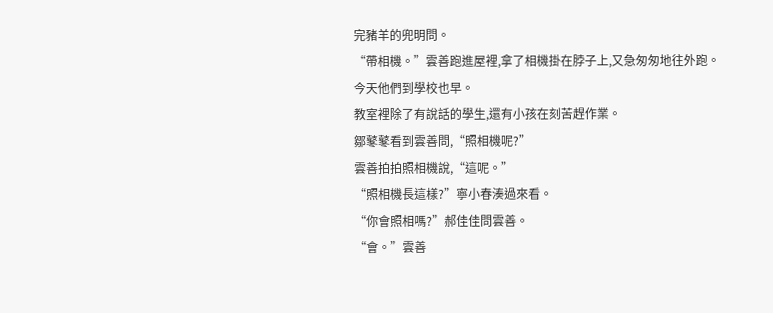完豬羊的兜明問。
“帶相機。”雲善跑進屋裡,拿了相機掛在脖子上,又急匆匆地往外跑。
今天他們到學校也早。
教室裡除了有說話的學生,還有小孩在刻苦趕作業。
鄒鼕鼕看到雲善問,“照相機呢?”
雲善拍拍照相機說,“這呢。”
“照相機長這樣?”寧小春湊過來看。
“你會照相嗎?”郝佳佳問雲善。
“會。”雲善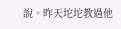說。昨天坨坨教過他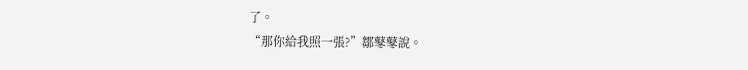了。
“那你給我照一張?”鄒鼕鼕說。